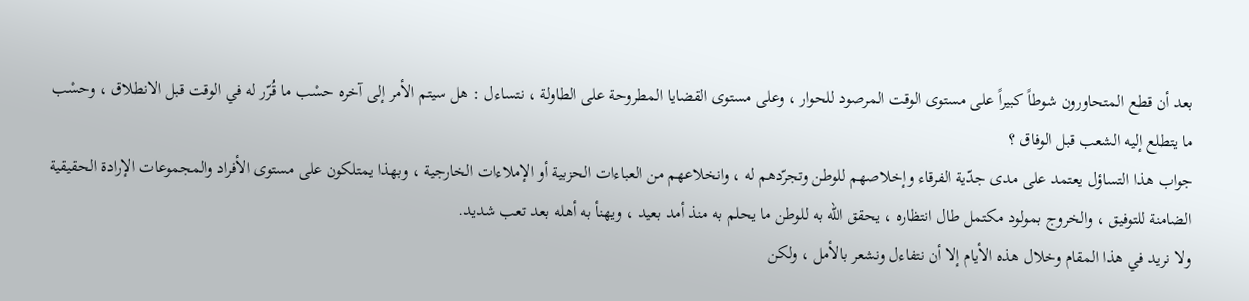بعد أن قطع المتحاورون شوطاً كبيراً على مستوى الوقت المرصود للحوار ، وعلى مستوى القضايا المطروحة على الطاولة ، نتساءل : هل سيتم الأمر إلى آخره حسْب ما قُرّر له في الوقت قبل الانطلاق ، وحسْب ما يتطلع إليه الشعب قبل الوفاق ؟
جواب هذا التساؤل يعتمد على مدى جدّية الفرقاء وإخلاصهم للوطن وتجرّدهم له ، وانخلاعهم من العباءات الحزبية أو الإملاءات الخارجية ، وبهذا يمتلكون على مستوى الأفراد والمجموعات الإرادة الحقيقية الضامنة للتوفيق ، والخروج بمولود مكتمل طال انتظاره ، يحقق الله به للوطن ما يحلم به منذ أمد بعيد ، ويهنأ به أهله بعد تعب شديد.
ولا نريد في هذا المقام وخلال هذه الأيام إلا أن نتفاءل ونشعر بالأمل ، ولكن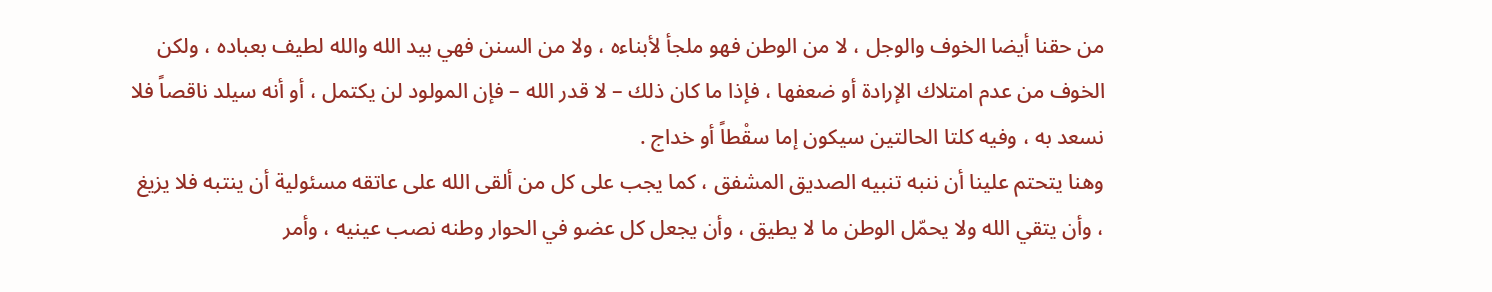من حقنا أيضا الخوف والوجل ، لا من الوطن فهو ملجأ لأبناءه ، ولا من السنن فهي بيد الله والله لطيف بعباده ، ولكن الخوف من عدم امتلاك الإرادة أو ضعفها ، فإذا ما كان ذلك – لا قدر الله – فإن المولود لن يكتمل ، أو أنه سيلد ناقصاً فلا نسعد به ، وفيه كلتا الحالتين سيكون إما سقْطاً أو خداج .
وهنا يتحتم علينا أن ننبه تنبيه الصديق المشفق ، كما يجب على كل من ألقى الله على عاتقه مسئولية أن ينتبه فلا يزيغ ، وأن يتقي الله ولا يحمّل الوطن ما لا يطيق ، وأن يجعل كل عضو في الحوار وطنه نصب عينيه ، وأمر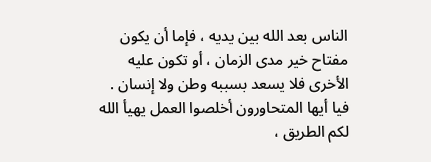الناس بعد الله بين يديه ، فإما أن يكون مفتاح خير مدى الزمان ، أو تكون عليه الأخرى فلا يسعد بسببه وطن ولا إنسان .
فيا أيها المتحاورون أخلصوا العمل يهيأ الله لكم الطريق ،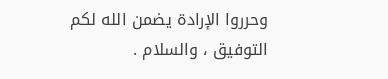وحرروا الإرادة يضمن الله لكم التوفيق ، والسلام .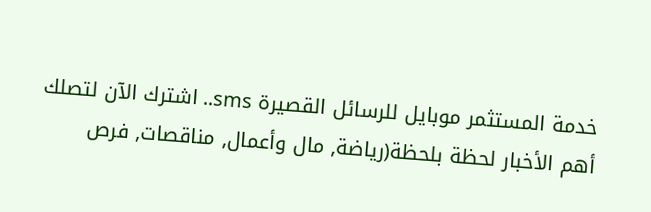خدمة المستثمر موبايل للرسائل القصيرة sms.. اشترك الآن لتصلك أهم الأخبار لحظة بلحظة(رياضة, مال وأعمال, مناقصات, فرص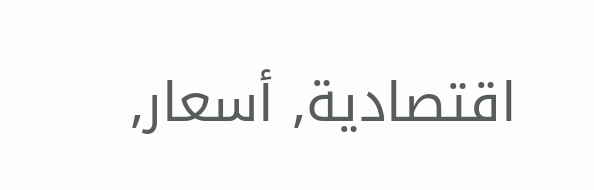اقتصادية, أسعار,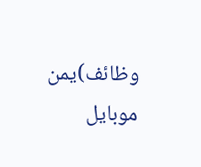وظائف)يمن موبايل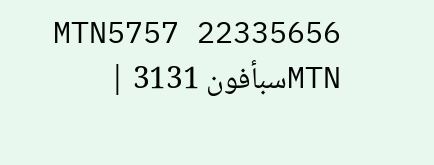22335656 MTN5757 MTNسبأفون 3131 |